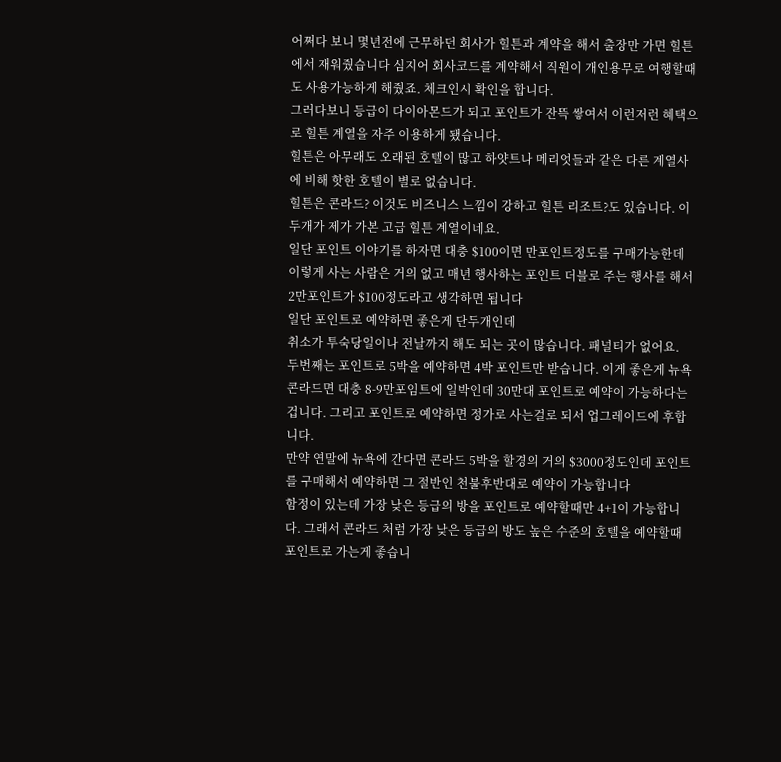어쩌다 보니 몇년전에 근무하던 회사가 힐튼과 계약을 해서 출장만 가면 힐튼에서 재워줬습니다 심지어 회사코드를 계약해서 직원이 개인용무로 여행할때도 사용가능하게 해줬죠. 체크인시 확인을 합니다.
그러다보니 등급이 다이아몬드가 되고 포인트가 잔뜩 쌓여서 이런저런 혜택으로 힐튼 계열을 자주 이용하게 됐습니다.
힐튼은 아무래도 오래된 호텔이 많고 하얏트나 메리엇들과 같은 다른 계열사에 비해 핫한 호텔이 별로 없습니다.
힐튼은 콘라드? 이것도 비즈니스 느낌이 강하고 힐튼 리조트?도 있습니다. 이 두개가 제가 가본 고급 힐튼 계열이네요.
일단 포인트 이야기를 하자면 대충 $100이면 만포인트정도를 구매가능한데 이렇게 사는 사람은 거의 없고 매년 행사하는 포인트 더블로 주는 행사를 해서 2만포인트가 $100정도라고 생각하면 됩니다
일단 포인트로 예약하면 좋은게 단두개인데
취소가 투숙당일이나 전날까지 해도 되는 곳이 많습니다. 패널티가 없어요.
두번째는 포인트로 5박을 예약하면 4박 포인트만 받습니다. 이게 좋은게 뉴욕 콘라드면 대충 8-9만포임트에 일박인데 30만대 포인트로 예약이 가능하다는 겁니다. 그리고 포인트로 예약하면 정가로 사는걸로 되서 업그레이드에 후합니다.
만약 연말에 뉴욕에 간다면 콘라드 5박을 할경의 거의 $3000정도인데 포인트를 구매해서 예약하면 그 절반인 천불후반대로 예약이 가능합니다
함정이 있는데 가장 낮은 등급의 방을 포인트로 예약할때만 4+1이 가능합니다. 그래서 콘라드 처럼 가장 낮은 등급의 방도 높은 수준의 호텔을 예약할때 포인트로 가는게 좋습니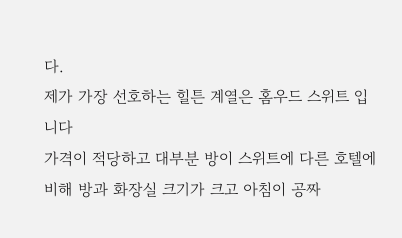다.
제가 가장 선호하는 힐튼 계열은 홈우드 스위트 입니다
가격이 적당하고 대부분 방이 스위트에 다른 호텔에비해 방과 화장실 크기가 크고 아침이 공짜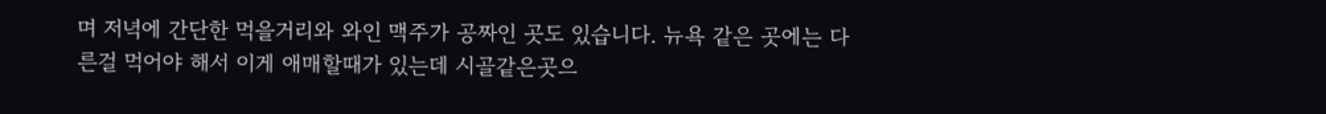며 저녁에 간단한 먹을거리와 와인 맥주가 공짜인 곳도 있습니다. 뉴욕 같은 곳에는 다른걸 먹어야 해서 이게 애매할때가 있는데 시골같은곳으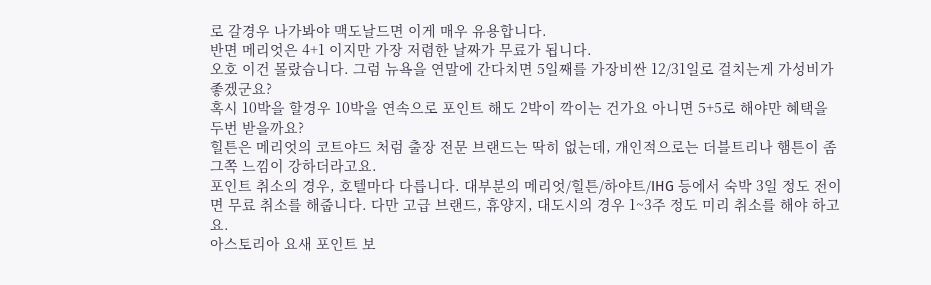로 갈경우 나가봐야 맥도날드면 이게 매우 유용합니다.
반면 메리엇은 4+1 이지만 가장 저렴한 날짜가 무료가 됩니다.
오호 이건 몰랐습니다. 그럼 뉴욕을 연말에 간다치면 5일째를 가장비싼 12/31일로 걸치는게 가성비가 좋겠군요?
혹시 10박을 할경우 10박을 연속으로 포인트 해도 2박이 깍이는 건가요 아니면 5+5로 해야만 혜택을 두번 받을까요?
힐튼은 메리엇의 코트야드 처럼 출장 전문 브랜드는 딱히 없는데, 개인적으로는 더블트리나 햄튼이 좀 그쪽 느낌이 강하더라고요.
포인트 취소의 경우, 호텔마다 다릅니다. 대부분의 메리엇/힐튼/하야트/IHG 등에서 숙박 3일 정도 전이면 무료 취소를 해줍니다. 다만 고급 브랜드, 휴양지, 대도시의 경우 1~3주 정도 미리 취소를 해야 하고요.
아스토리아 요새 포인트 보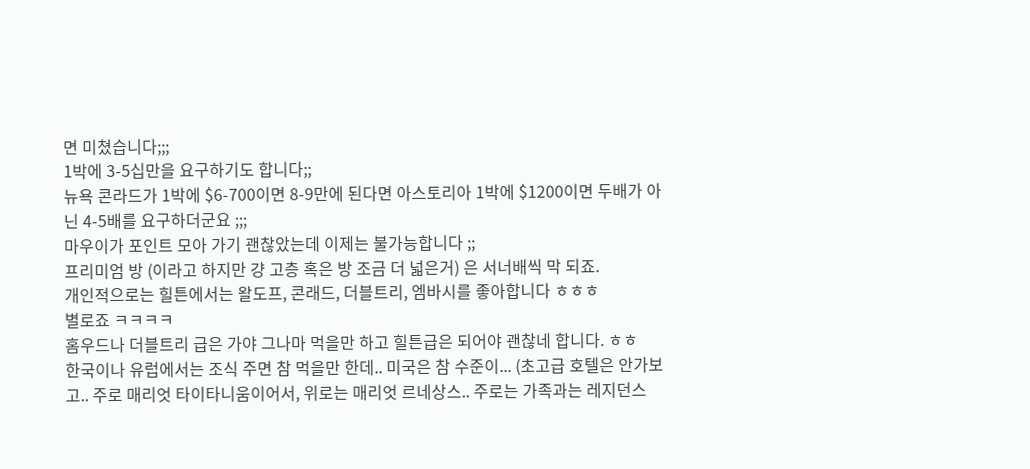면 미쳤습니다;;;
1박에 3-5십만을 요구하기도 합니다;;
뉴욕 콘라드가 1박에 $6-700이면 8-9만에 된다면 아스토리아 1박에 $1200이면 두배가 아닌 4-5배를 요구하더군요 ;;;
마우이가 포인트 모아 가기 괜찮았는데 이제는 불가능합니다 ;;
프리미엄 방 (이라고 하지만 걍 고층 혹은 방 조금 더 넓은거) 은 서너배씩 막 되죠.
개인적으로는 힐튼에서는 왈도프, 콘래드, 더블트리, 엠바시를 좋아합니다 ㅎㅎㅎ
별로죠 ㅋㅋㅋㅋ
홈우드나 더블트리 급은 가야 그나마 먹을만 하고 힐튼급은 되어야 괜찮네 합니다. ㅎㅎ
한국이나 유럽에서는 조식 주면 참 먹을만 한데.. 미국은 참 수준이... (초고급 호텔은 안가보고.. 주로 매리엇 타이타니움이어서, 위로는 매리엇 르네상스.. 주로는 가족과는 레지던스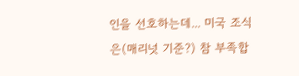인을 선호하는데... 미국 조식은(매리넛 기준?) 참 부족합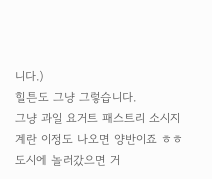니다.)
힐튼도 그냥 그렇습니다.
그냥 과일 요거트 패스트리 소시지 계란 이정도 나오면 양반이죠 ㅎㅎ
도시에 놀러갔으면 거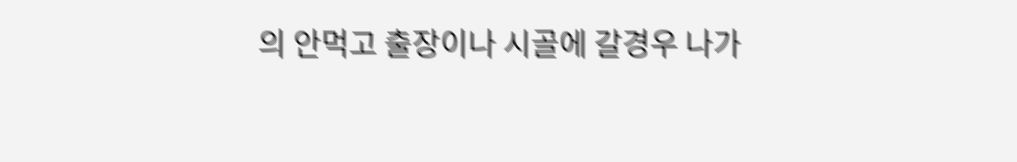의 안먹고 출장이나 시골에 갈경우 나가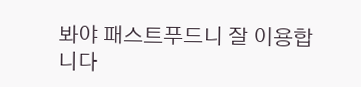봐야 패스트푸드니 잘 이용합니다